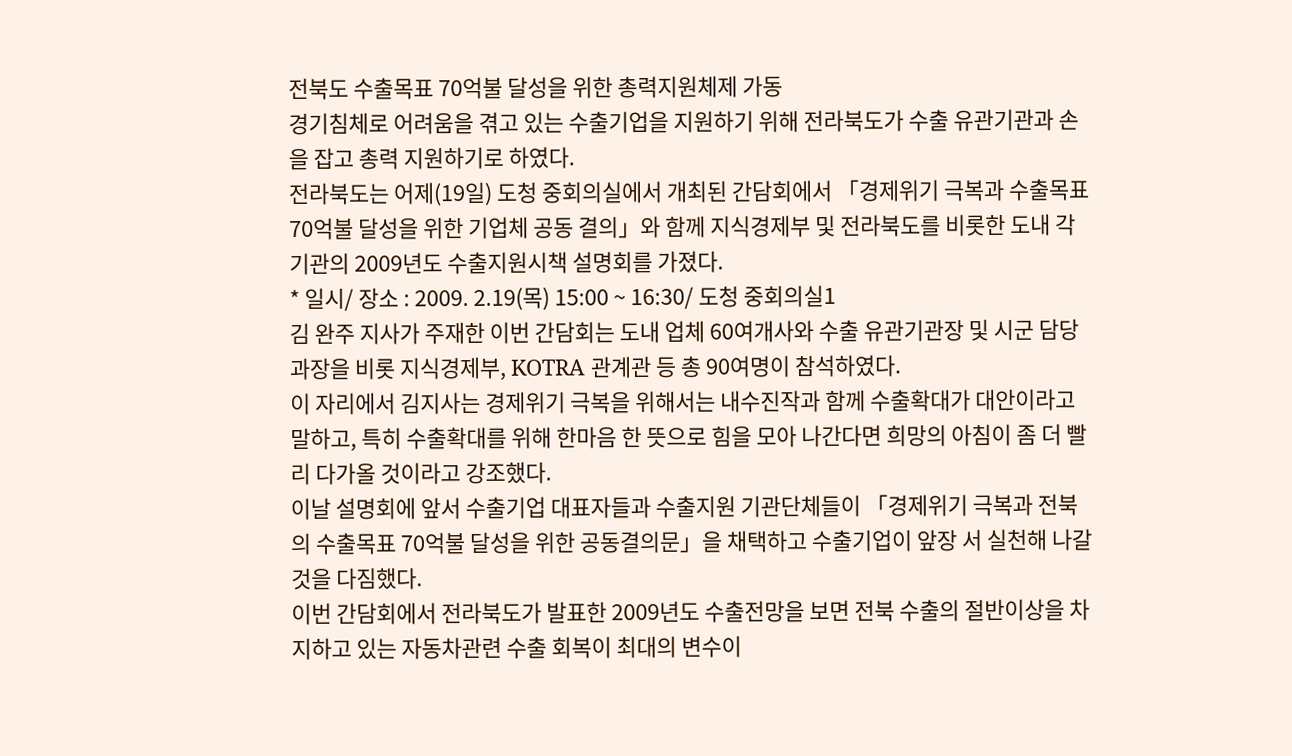전북도 수출목표 70억불 달성을 위한 총력지원체제 가동
경기침체로 어려움을 겪고 있는 수출기업을 지원하기 위해 전라북도가 수출 유관기관과 손을 잡고 총력 지원하기로 하였다.
전라북도는 어제(19일) 도청 중회의실에서 개최된 간담회에서 「경제위기 극복과 수출목표 70억불 달성을 위한 기업체 공동 결의」와 함께 지식경제부 및 전라북도를 비롯한 도내 각 기관의 2009년도 수출지원시책 설명회를 가졌다.
* 일시/ 장소 : 2009. 2.19(목) 15:00 ~ 16:30/ 도청 중회의실1
김 완주 지사가 주재한 이번 간담회는 도내 업체 60여개사와 수출 유관기관장 및 시군 담당과장을 비롯 지식경제부, KOTRA 관계관 등 총 90여명이 참석하였다.
이 자리에서 김지사는 경제위기 극복을 위해서는 내수진작과 함께 수출확대가 대안이라고 말하고, 특히 수출확대를 위해 한마음 한 뜻으로 힘을 모아 나간다면 희망의 아침이 좀 더 빨리 다가올 것이라고 강조했다.
이날 설명회에 앞서 수출기업 대표자들과 수출지원 기관단체들이 「경제위기 극복과 전북의 수출목표 70억불 달성을 위한 공동결의문」을 채택하고 수출기업이 앞장 서 실천해 나갈 것을 다짐했다.
이번 간담회에서 전라북도가 발표한 2009년도 수출전망을 보면 전북 수출의 절반이상을 차지하고 있는 자동차관련 수출 회복이 최대의 변수이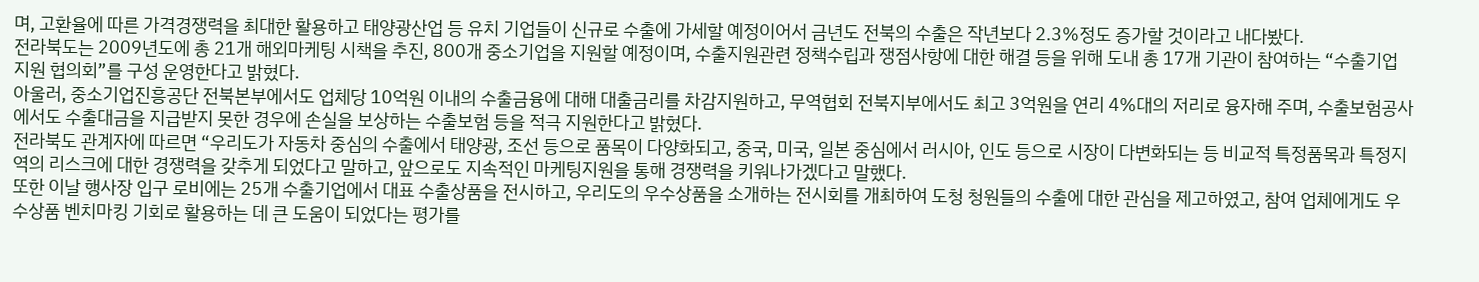며, 고환율에 따른 가격경쟁력을 최대한 활용하고 태양광산업 등 유치 기업들이 신규로 수출에 가세할 예정이어서 금년도 전북의 수출은 작년보다 2.3%정도 증가할 것이라고 내다봤다.
전라북도는 2009년도에 총 21개 해외마케팅 시책을 추진, 800개 중소기업을 지원할 예정이며, 수출지원관련 정책수립과 쟁점사항에 대한 해결 등을 위해 도내 총 17개 기관이 참여하는 “수출기업 지원 협의회”를 구성 운영한다고 밝혔다.
아울러, 중소기업진흥공단 전북본부에서도 업체당 10억원 이내의 수출금융에 대해 대출금리를 차감지원하고, 무역협회 전북지부에서도 최고 3억원을 연리 4%대의 저리로 융자해 주며, 수출보험공사에서도 수출대금을 지급받지 못한 경우에 손실을 보상하는 수출보험 등을 적극 지원한다고 밝혔다.
전라북도 관계자에 따르면 “우리도가 자동차 중심의 수출에서 태양광, 조선 등으로 품목이 다양화되고, 중국, 미국, 일본 중심에서 러시아, 인도 등으로 시장이 다변화되는 등 비교적 특정품목과 특정지역의 리스크에 대한 경쟁력을 갖추게 되었다고 말하고, 앞으로도 지속적인 마케팅지원을 통해 경쟁력을 키워나가겠다고 말했다.
또한 이날 행사장 입구 로비에는 25개 수출기업에서 대표 수출상품을 전시하고, 우리도의 우수상품을 소개하는 전시회를 개최하여 도청 청원들의 수출에 대한 관심을 제고하였고, 참여 업체에게도 우수상품 벤치마킹 기회로 활용하는 데 큰 도움이 되었다는 평가를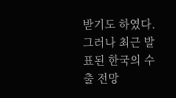받기도 하였다.
그러나 최근 발표된 한국의 수출 전망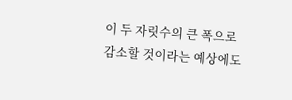이 두 자릿수의 큰 폭으로 감소할 것이라는 예상에도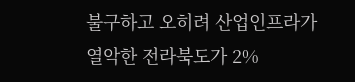불구하고 오히려 산업인프라가 열악한 전라북도가 2%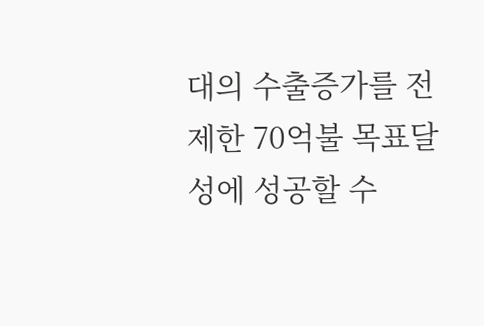대의 수출증가를 전제한 70억불 목표달성에 성공할 수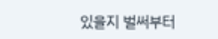있을지 벌써부터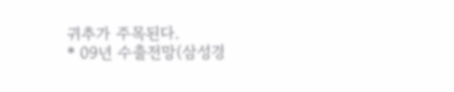귀추가 주목된다.
* 09년 수출전망(삼성경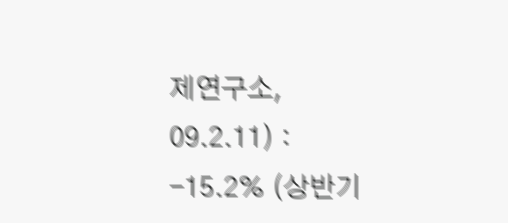제연구소, 09.2.11) : -15.2% (상반기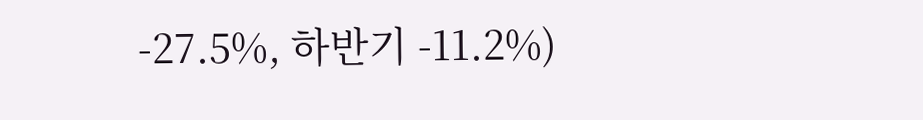-27.5%, 하반기 -11.2%)